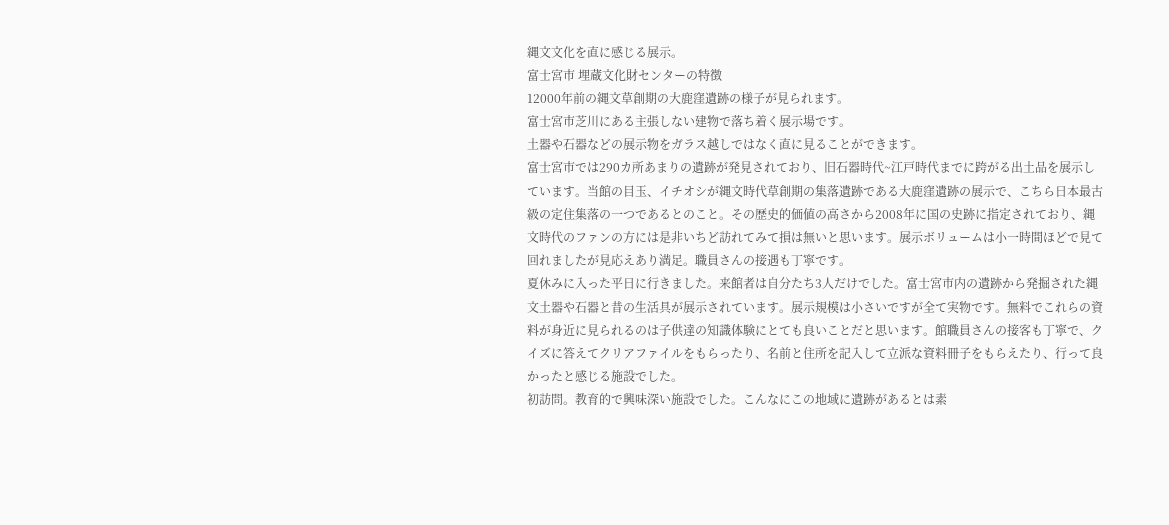縄文文化を直に感じる展示。
富士宮市 埋蔵文化財センターの特徴
12000年前の縄文草創期の大鹿窪遺跡の様子が見られます。
富士宮市芝川にある主張しない建物で落ち着く展示場です。
土器や石器などの展示物をガラス越しではなく直に見ることができます。
富士宮市では290カ所あまりの遺跡が発見されており、旧石器時代~江戸時代までに跨がる出土品を展示しています。当館の目玉、イチオシが縄文時代草創期の集落遺跡である大鹿窪遺跡の展示で、こちら日本最古級の定住集落の一つであるとのこと。その歴史的価値の高さから2008年に国の史跡に指定されており、縄文時代のファンの方には是非いちど訪れてみて損は無いと思います。展示ボリュームは小一時間ほどで見て回れましたが見応えあり満足。職員さんの接遇も丁寧です。
夏休みに入った平日に行きました。来館者は自分たち3人だけでした。富士宮市内の遺跡から発掘された縄文土器や石器と昔の生活具が展示されています。展示規模は小さいですが全て実物です。無料でこれらの資料が身近に見られるのは子供達の知識体験にとても良いことだと思います。館職員さんの接客も丁寧で、クイズに答えてクリアファイルをもらったり、名前と住所を記入して立派な資料冊子をもらえたり、行って良かったと感じる施設でした。
初訪問。教育的で興味深い施設でした。こんなにこの地域に遺跡があるとは素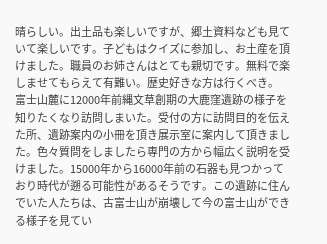晴らしい。出土品も楽しいですが、郷土資料なども見ていて楽しいです。子どもはクイズに参加し、お土産を頂けました。職員のお姉さんはとても親切です。無料で楽しませてもらえて有難い。歴史好きな方は行くべき。
富士山麓に12000年前縄文草創期の大鹿窪遺跡の様子を知りたくなり訪問しまいた。受付の方に訪問目的を伝えた所、遺跡案内の小冊を頂き展示室に案内して頂きました。色々質問をしましたら専門の方から幅広く説明を受けました。15000年から16000年前の石器も見つかっており時代が遡る可能性があるそうです。この遺跡に住んでいた人たちは、古富士山が崩壊して今の富士山ができる様子を見てい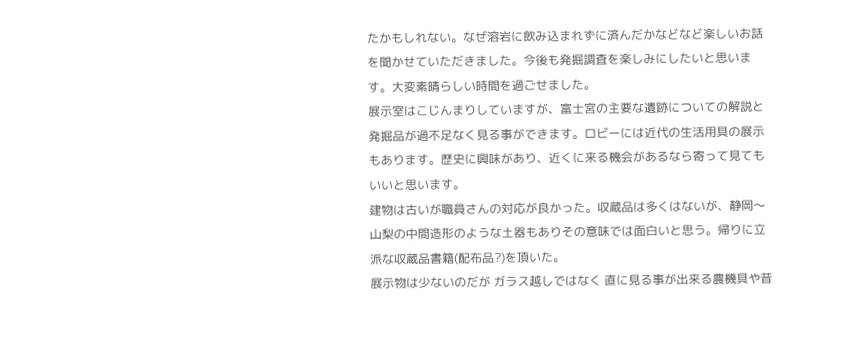たかもしれない。なぜ溶岩に飲み込まれずに済んだかなどなど楽しいお話を聞かせていただきました。今後も発掘調査を楽しみにしたいと思います。大変素晴らしい時間を過ごせました。
展示室はこじんまりしていますが、富士宮の主要な遺跡についての解説と発掘品が過不足なく見る事ができます。ロビーには近代の生活用具の展示もあります。歴史に興味があり、近くに来る機会があるなら寄って見てもいいと思います。
建物は古いが職員さんの対応が良かった。収蔵品は多くはないが、静岡〜山梨の中間造形のような土器もありその意味では面白いと思う。帰りに立派な収蔵品書籍(配布品?)を頂いた。
展示物は少ないのだが ガラス越しではなく 直に見る事が出来る農機具や昔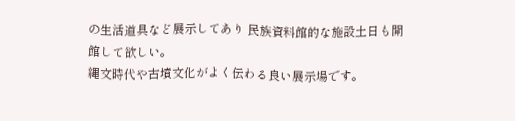の生活道具など展示してあり 民族資料館的な施設土日も開館して欲しい。
縄文時代や古墳文化がよく伝わる良い展示場です。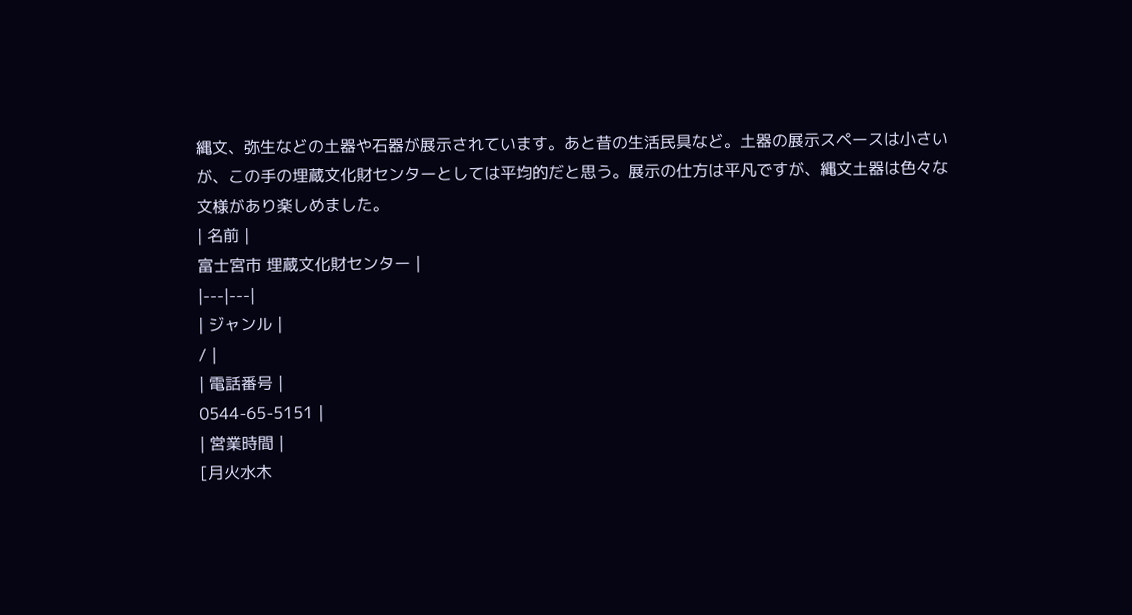縄文、弥生などの土器や石器が展示されています。あと昔の生活民具など。土器の展示スペースは小さいが、この手の埋蔵文化財センターとしては平均的だと思う。展示の仕方は平凡ですが、縄文土器は色々な文様があり楽しめました。
| 名前 |
富士宮市 埋蔵文化財センター |
|---|---|
| ジャンル |
/ |
| 電話番号 |
0544-65-5151 |
| 営業時間 |
[月火水木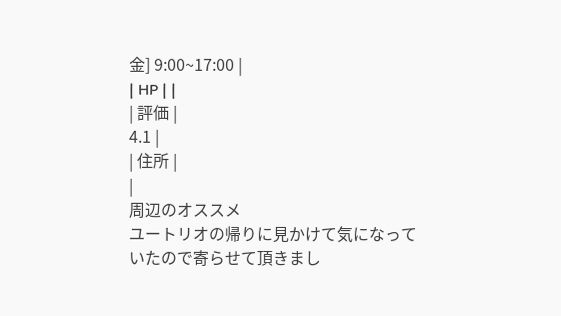金] 9:00~17:00 |
| HP | |
| 評価 |
4.1 |
| 住所 |
|
周辺のオススメ
ユートリオの帰りに見かけて気になっていたので寄らせて頂きまし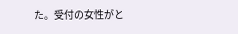た。受付の女性がと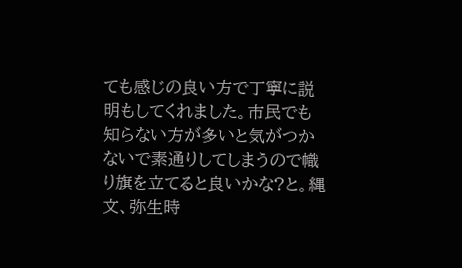ても感じの良い方で丁寧に説明もしてくれました。市民でも知らない方が多いと気がつかないで素通りしてしまうので幟り旗を立てると良いかな?と。縄文、弥生時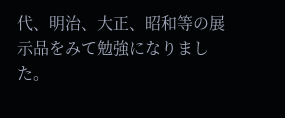代、明治、大正、昭和等の展示品をみて勉強になりました。